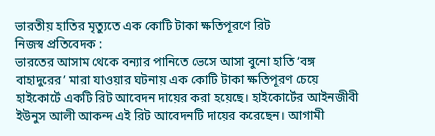ভারতীয় হাতির মৃত্যুতে এক কোটি টাকা ক্ষতিপূরণে রিট
নিজস্ব প্রতিবেদক :
ভারতের আসাম থেকে বন্যার পানিতে ভেসে আসা বুনো হাতি ‘বঙ্গ বাহাদুরের’ মারা যাওয়ার ঘটনায় এক কোটি টাকা ক্ষতিপূরণ চেয়ে হাইকোর্টে একটি রিট আবেদন দায়ের করা হয়েছে। হাইকোর্টের আইনজীবী ইউনুস আলী আকন্দ এই রিট আবেদনটি দায়ের করেছেন। আগামী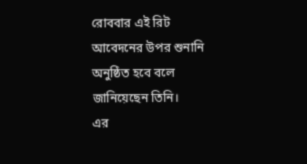রোববার এই রিট আবেদনের উপর শুনানি অনুষ্ঠিত হবে বলে জানিয়েছেন তিনি।
এর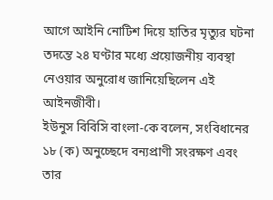আগে আইনি নোটিশ দিয়ে হাতির মৃত্যুর ঘটনা তদন্তে ২৪ ঘণ্টার মধ্যে প্রয়োজনীয় ব্যবস্থা নেওয়ার অনুরোধ জানিয়েছিলেন এই আইনজীবী।
ইউনুস বিবিসি বাংলা-কে বলেন, সংবিধানের ১৮ (ক) অনুচ্ছেদে বন্যপ্রাণী সংরক্ষণ এবং তার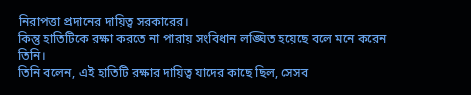নিরাপত্তা প্রদানের দায়িত্ব সরকারের।
কিন্তু হাতিটিকে রক্ষা করতে না পারায় সংবিধান লঙ্ঘিত হয়েছে বলে মনে করেন তিনি।
তিনি বলেন, এই হাতিটি রক্ষার দায়িত্ব যাদের কাছে ছিল, সেসব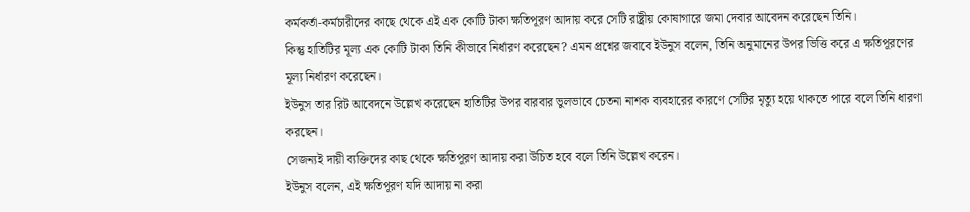কর্মকর্তা-কর্মচারীদের কাছে থেকে এই এক কোটি টাকা ক্ষতিপূরণ আদায় করে সেটি রাষ্ট্রীয় কোষাগারে জমা দেবার আবেদন করেছেন তিনি।
কিন্তু হাতিটির মূল্য এক কোটি টাকা তিনি কীভাবে নির্ধারণ করেছেন? এমন প্রশ্নের জবাবে ইউনুস বলেন, তিনি অনুমানের উপর ভিত্তি করে এ ক্ষতিপূরণের মূল্য নির্ধারণ করেছেন।
ইউনুস তার রিট আবেদনে উল্লেখ করেছেন হাতিটির উপর বারবার ভুলভাবে চেতনা নাশক ব্যবহারের কারণে সেটির মৃত্যু হয়ে থাকতে পারে বলে তিনি ধারণা করছেন।
সেজন্যই দায়ী ব্যক্তিদের কাছ থেকে ক্ষতিপূরণ আদায় করা উচিত হবে বলে তিনি উল্লেখ করেন।
ইউনুস বলেন, এই ক্ষতিপূরণ যদি আদায় না করা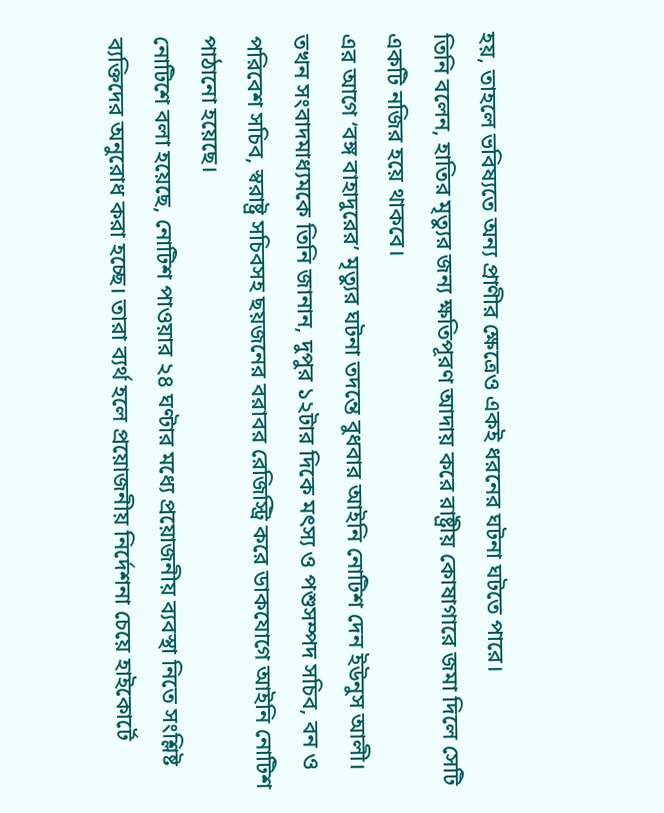হয়, তাহলে ভবিষ্যতে অন্য প্রাণীর ক্ষেত্রেও একই ধরনের ঘটনা ঘটতে পারে।
তিনি বলেন, হাতির মৃত্যুর জন্য ক্ষতিপূরণ আদায় করে রাষ্ট্রীয় কোষাগারে জমা দিলে সেটি একটি নজির হয়ে থাকবে।
এর আগে ‘বঙ্গ বাহাদুরের’ মৃত্যুর ঘটনা তদন্তে বুধবার আইনি নোটিশ দেন ইউনুস আলী।
তখন সংবাদমাধ্যমকে তিনি জানান, দুপুর ১২টার দিকে মৎস্য ও পশুসম্পদ সচিব, বন ও পরিবেশ সচিব, স্বরাষ্ট্র সচিবসহ ছয়জনের বরাবর রেজিস্ট্রি করে ডাকযোগে আইনি নোটিশ পাঠানো হয়েছে।
নোটিশে বলা হয়েছে, নোটিশ পাওয়ার ২৪ ঘণ্টার মধ্যে প্রয়োজনীয় ব্যবস্থা নিতে সংশ্লিষ্ট ব্যক্তিদের অনুরোধ করা হচ্ছে। তারা ব্যর্থ হলে প্রয়োজনীয় নির্দেশনা চেয়ে হাইকোর্টে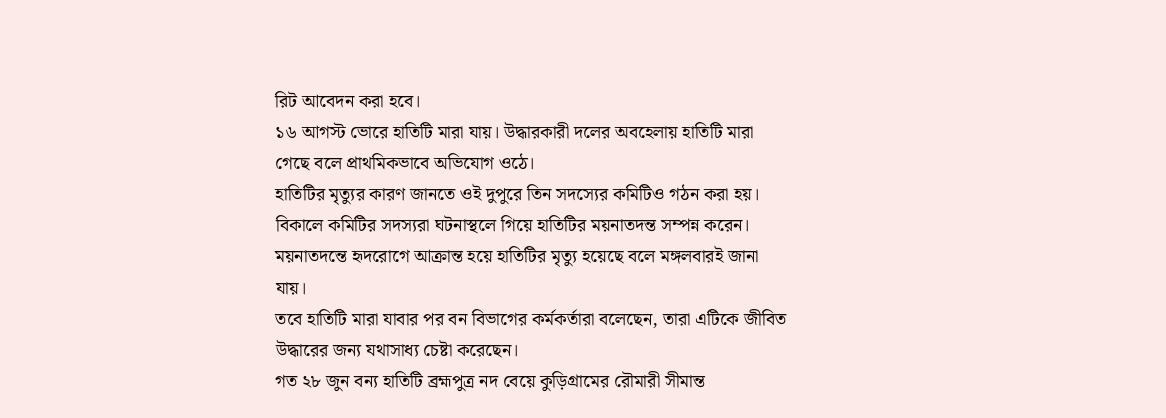রিট আবেদন করা হবে।
১৬ আগস্ট ভোরে হাতিটি মারা যায়। উদ্ধারকারী দলের অবহেলায় হাতিটি মারা গেছে বলে প্রাথমিকভাবে অভিযোগ ওঠে।
হাতিটির মৃত্যুর কারণ জানতে ওই দুপুরে তিন সদস্যের কমিটিও গঠন করা হয়।
বিকালে কমিটির সদস্যরা ঘটনাস্থলে গিয়ে হাতিটির ময়নাতদন্ত সম্পন্ন করেন। ময়নাতদন্তে হৃদরোগে আক্রান্ত হয়ে হাতিটির মৃত্যু হয়েছে বলে মঙ্গলবারই জানা যায়।
তবে হাতিটি মারা যাবার পর বন বিভাগের কর্মকর্তারা বলেছেন, তারা এটিকে জীবিত উদ্ধারের জন্য যথাসাধ্য চেষ্টা করেছেন।
গত ২৮ জুন বন্য হাতিটি ব্রহ্মপুত্র নদ বেয়ে কুড়িগ্রামের রৌমারী সীমান্ত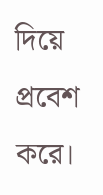দিয়ে প্রবেশ করে।